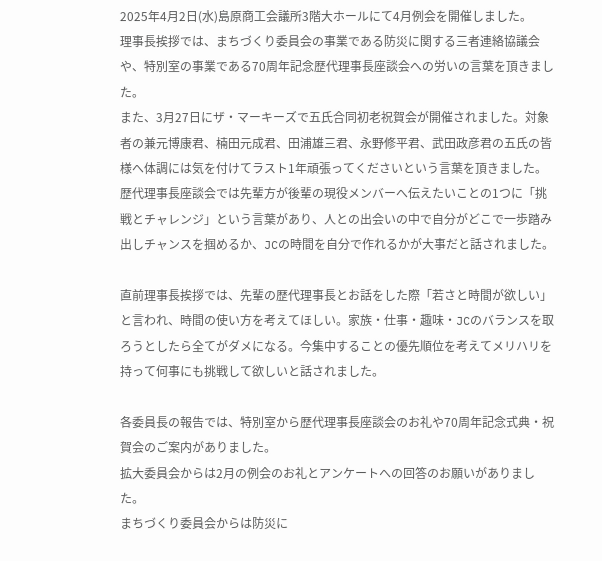2025年4月2日(水)島原商工会議所3階大ホールにて4月例会を開催しました。
理事長挨拶では、まちづくり委員会の事業である防災に関する三者連絡協議会や、特別室の事業である70周年記念歴代理事長座談会への労いの言葉を頂きました。
また、3月27日にザ・マーキーズで五氏合同初老祝賀会が開催されました。対象者の兼元博康君、楠田元成君、田浦雄三君、永野修平君、武田政彦君の五氏の皆様へ体調には気を付けてラスト1年頑張ってくださいという言葉を頂きました。
歴代理事長座談会では先輩方が後輩の現役メンバーへ伝えたいことの1つに「挑戦とチャレンジ」という言葉があり、人との出会いの中で自分がどこで一歩踏み出しチャンスを掴めるか、JCの時間を自分で作れるかが大事だと話されました。

直前理事長挨拶では、先輩の歴代理事長とお話をした際「若さと時間が欲しい」と言われ、時間の使い方を考えてほしい。家族・仕事・趣味・JCのバランスを取ろうとしたら全てがダメになる。今集中することの優先順位を考えてメリハリを持って何事にも挑戦して欲しいと話されました。

各委員長の報告では、特別室から歴代理事長座談会のお礼や70周年記念式典・祝賀会のご案内がありました。
拡大委員会からは2月の例会のお礼とアンケートへの回答のお願いがありました。
まちづくり委員会からは防災に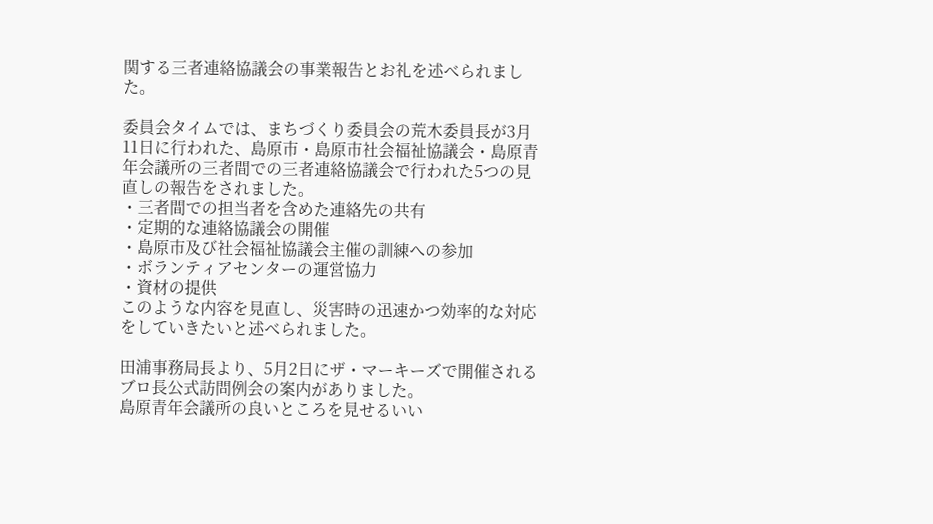関する三者連絡協議会の事業報告とお礼を述べられました。

委員会タイムでは、まちづくり委員会の荒木委員長が3月11日に行われた、島原市・島原市社会福祉協議会・島原青年会議所の三者間での三者連絡協議会で行われた5つの見直しの報告をされました。
・三者間での担当者を含めた連絡先の共有
・定期的な連絡協議会の開催
・島原市及び社会福祉協議会主催の訓練への参加
・ボランティアセンターの運営協力
・資材の提供
このような内容を見直し、災害時の迅速かつ効率的な対応をしていきたいと述べられました。

田浦事務局長より、5月2日にザ・マーキーズで開催されるブロ長公式訪問例会の案内がありました。
島原青年会議所の良いところを見せるいい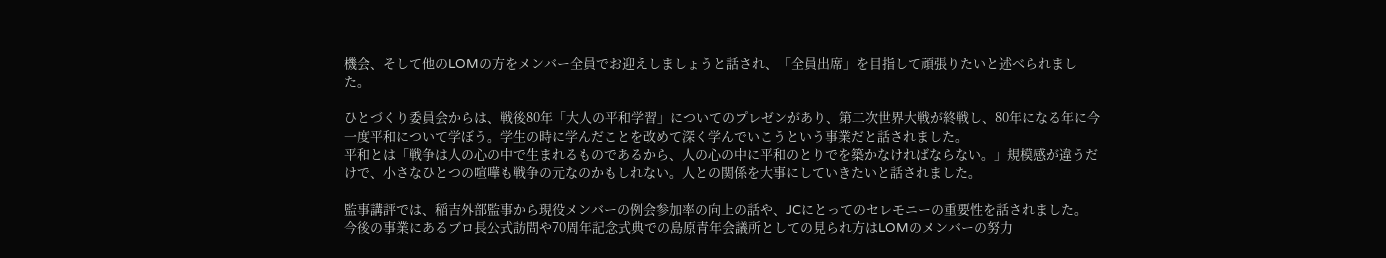機会、そして他のLOMの方をメンバー全員でお迎えしましょうと話され、「全員出席」を目指して頑張りたいと述べられました。

ひとづくり委員会からは、戦後80年「大人の平和学習」についてのプレゼンがあり、第二次世界大戦が終戦し、80年になる年に今一度平和について学ぼう。学生の時に学んだことを改めて深く学んでいこうという事業だと話されました。
平和とは「戦争は人の心の中で生まれるものであるから、人の心の中に平和のとりでを築かなければならない。」規模感が違うだけで、小さなひとつの喧嘩も戦争の元なのかもしれない。人との関係を大事にしていきたいと話されました。

監事講評では、稲吉外部監事から現役メンバーの例会参加率の向上の話や、JCにとってのセレモニーの重要性を話されました。
今後の事業にあるブロ長公式訪問や70周年記念式典での島原青年会議所としての見られ方はLOMのメンバーの努力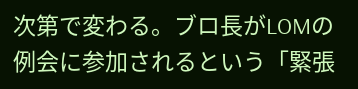次第で変わる。ブロ長がLOMの例会に参加されるという「緊張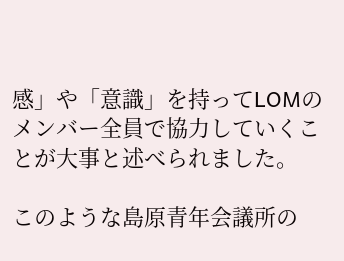感」や「意識」を持ってLOMのメンバー全員で協力していくことが大事と述べられました。

このような島原青年会議所の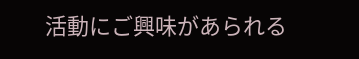活動にご興味があられる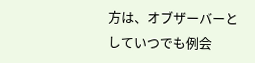方は、オブザーバーとしていつでも例会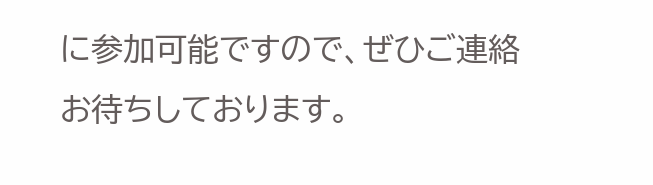に参加可能ですので、ぜひご連絡お待ちしております。